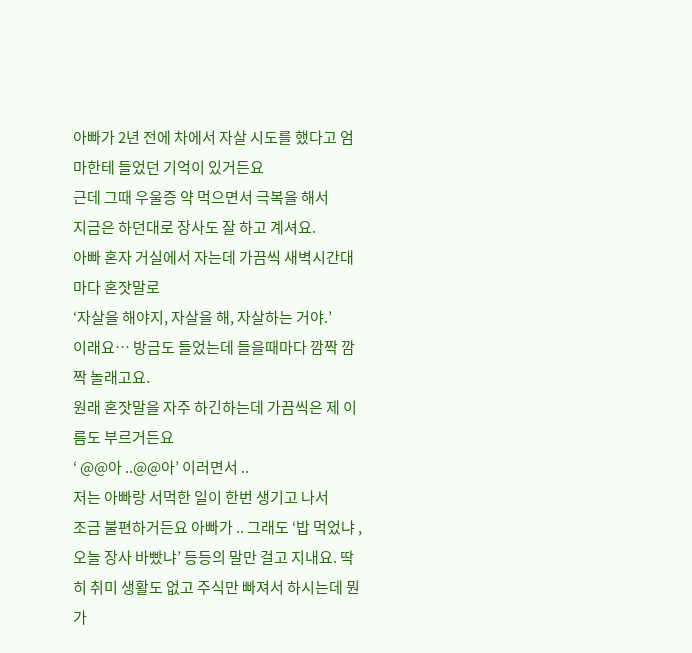아빠가 2년 전에 차에서 자살 시도를 했다고 엄마한테 들었던 기억이 있거든요
근데 그때 우울증 약 먹으면서 극복을 해서
지금은 하던대로 장사도 잘 하고 계셔요.
아빠 혼자 거실에서 자는데 가끔씩 새벽시간대 마다 혼잣말로
‘자살을 해야지, 자살을 해, 자살하는 거야.’
이래요… 방금도 들었는데 들을때마다 깜짝 깜짝 놀래고요.
원래 혼잣말을 자주 하긴하는데 가끔씩은 제 이름도 부르거든요
‘ @@아 ..@@아’ 이러면서 ..
저는 아빠랑 서먹한 일이 한번 생기고 나서
조금 불편하거든요 아빠가 .. 그래도 ‘밥 먹었냐 ,오늘 장사 바빴냐’ 등등의 말만 걸고 지내요. 딱히 취미 생활도 없고 주식만 빠져서 하시는데 뭔가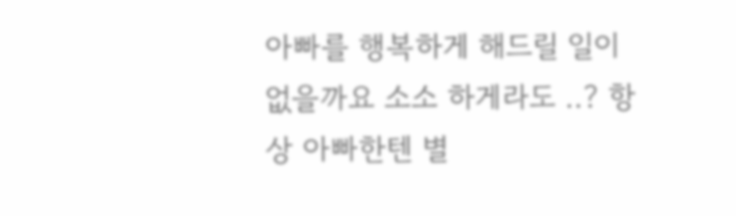아빠를 행복하게 해드릴 일이 없을까요 소소 하게라도 ..? 항상 아빠한텐 별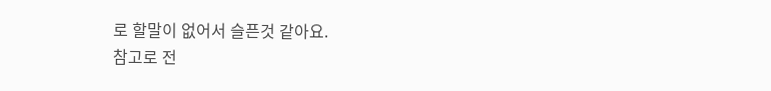로 할말이 없어서 슬픈것 같아요.
참고로 전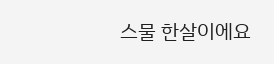스물 한살이에요